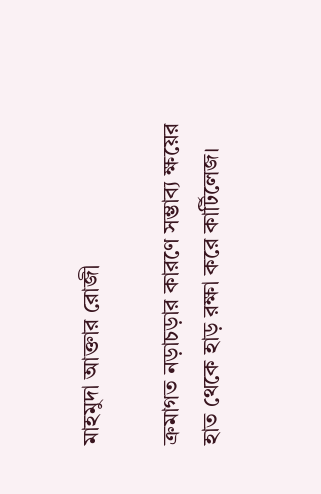মাহমুদা আক্তার রোজী

ক্রমাগত নড়াচড়ার কারণে সম্ভাব্য ক্ষয়ের হাত থেকে হাড় রক্ষা করে কার্টিলেজ।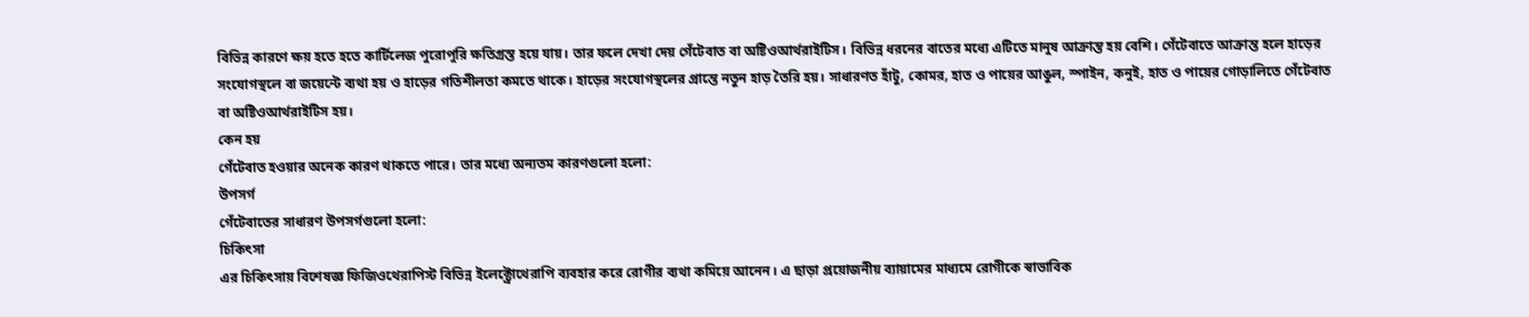বিভিন্ন কারণে ক্ষয় হতে হতে কার্টিলেজ পুরোপুরি ক্ষতিগ্রস্ত হয়ে যায়। তার ফলে দেখা দেয় গেঁটেবাত বা অষ্টিওআর্থরাইটিস। বিভিন্ন ধরনের বাতের মধ্যে এটিতে মানুষ আক্রান্ত হয় বেশি। গেঁটেবাতে আক্রান্ত হলে হাড়ের সংযোগস্থলে বা জয়েন্টে ব্যথা হয় ও হাড়ের গতিশীলতা কমতে থাকে। হাড়ের সংযোগস্থলের প্রান্তে নতুন হাড় তৈরি হয়। সাধারণত হাঁটু, কোমর, হাত ও পায়ের আঙুল, স্পাইন, কনুই, হাত ও পায়ের গোড়ালিতে গেঁটেবাত বা অষ্টিওআর্থরাইটিস হয়।
কেন হয়
গেঁটেবাত হওয়ার অনেক কারণ থাকতে পারে। তার মধ্যে অন্যতম কারণগুলো হলো:
উপসর্গ
গেঁটেবাতের সাধারণ উপসর্গগুলো হলো:
চিকিৎসা
এর চিকিৎসায় বিশেষজ্ঞ ফিজিওথেরাপিস্ট বিভিন্ন ইলেক্ট্রোথেরাপি ব্যবহার করে রোগীর ব্যথা কমিয়ে আনেন। এ ছাড়া প্রয়োজনীয় ব্যায়ামের মাধ্যমে রোগীকে স্বাভাবিক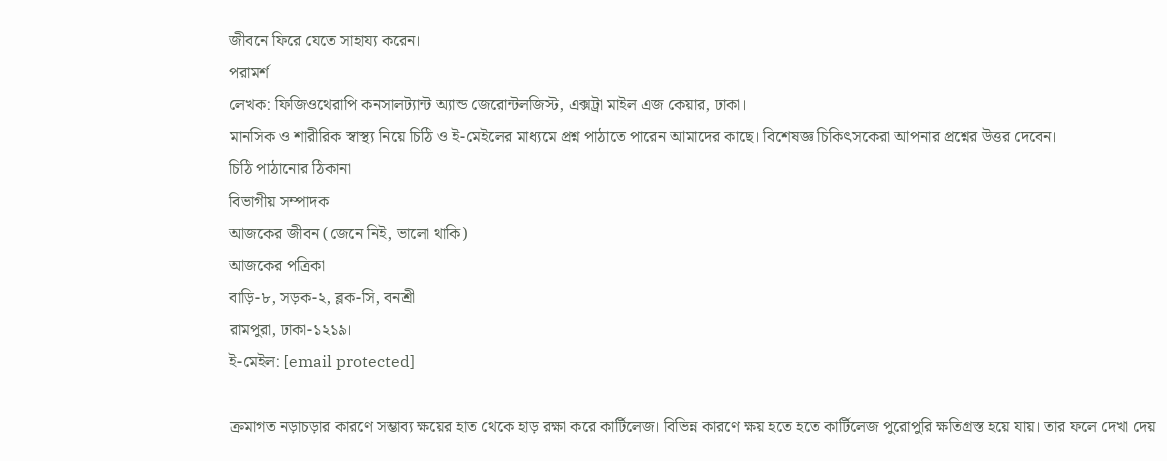জীবনে ফিরে যেতে সাহায্য করেন।
পরামর্শ
লেখক: ফিজিওথেরাপি কনসালট্যান্ট অ্যান্ড জেরোন্টলজিস্ট, এক্সট্রা মাইল এজ কেয়ার, ঢাকা।
মানসিক ও শারীরিক স্বাস্থ্য নিয়ে চিঠি ও ই-মেইলের মাধ্যমে প্রশ্ন পাঠাতে পারেন আমাদের কাছে। বিশেষজ্ঞ চিকিৎসকেরা আপনার প্রশ্নের উত্তর দেবেন।
চিঠি পাঠানোর ঠিকানা
বিভাগীয় সম্পাদক
আজকের জীবন (জেনে নিই, ভালো থাকি)
আজকের পত্রিকা
বাড়ি-৮, সড়ক-২, ব্লক-সি, বনশ্রী
রামপুরা, ঢাকা-১২১৯।
ই-মেইল: [email protected]

ক্রমাগত নড়াচড়ার কারণে সম্ভাব্য ক্ষয়ের হাত থেকে হাড় রক্ষা করে কার্টিলেজ। বিভিন্ন কারণে ক্ষয় হতে হতে কার্টিলেজ পুরোপুরি ক্ষতিগ্রস্ত হয়ে যায়। তার ফলে দেখা দেয়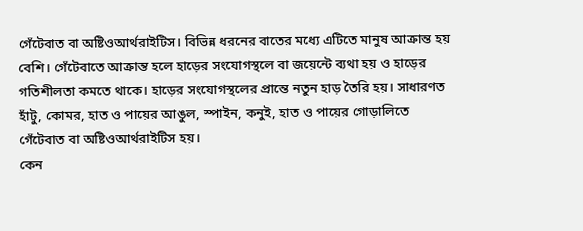গেঁটেবাত বা অষ্টিওআর্থরাইটিস। বিভিন্ন ধরনের বাতের মধ্যে এটিতে মানুষ আক্রান্ত হয় বেশি। গেঁটেবাতে আক্রান্ত হলে হাড়ের সংযোগস্থলে বা জয়েন্টে ব্যথা হয় ও হাড়ের গতিশীলতা কমতে থাকে। হাড়ের সংযোগস্থলের প্রান্তে নতুন হাড় তৈরি হয়। সাধারণত হাঁটু, কোমর, হাত ও পায়ের আঙুল, স্পাইন, কনুই, হাত ও পায়ের গোড়ালিতে গেঁটেবাত বা অষ্টিওআর্থরাইটিস হয়।
কেন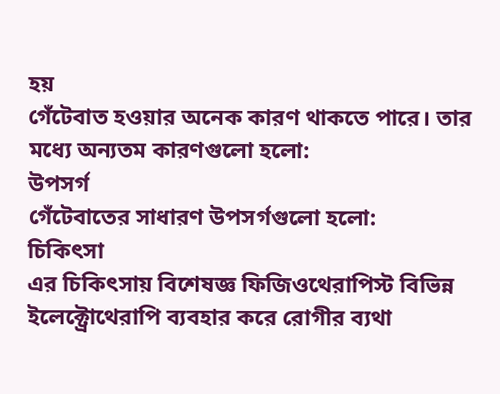হয়
গেঁটেবাত হওয়ার অনেক কারণ থাকতে পারে। তার মধ্যে অন্যতম কারণগুলো হলো:
উপসর্গ
গেঁটেবাতের সাধারণ উপসর্গগুলো হলো:
চিকিৎসা
এর চিকিৎসায় বিশেষজ্ঞ ফিজিওথেরাপিস্ট বিভিন্ন ইলেক্ট্রোথেরাপি ব্যবহার করে রোগীর ব্যথা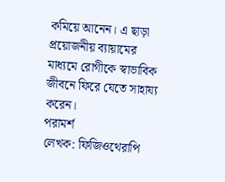কমিয়ে আনেন। এ ছাড়া প্রয়োজনীয় ব্যায়ামের মাধ্যমে রোগীকে স্বাভাবিক জীবনে ফিরে যেতে সাহায্য করেন।
পরামর্শ
লেখক: ফিজিওথেরাপি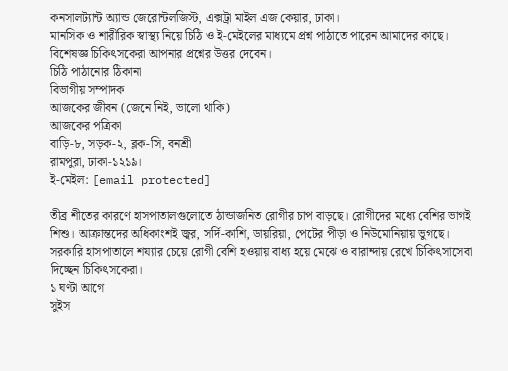কনসালট্যান্ট অ্যান্ড জেরোন্টলজিস্ট, এক্সট্রা মাইল এজ কেয়ার, ঢাকা।
মানসিক ও শারীরিক স্বাস্থ্য নিয়ে চিঠি ও ই-মেইলের মাধ্যমে প্রশ্ন পাঠাতে পারেন আমাদের কাছে। বিশেষজ্ঞ চিকিৎসকেরা আপনার প্রশ্নের উত্তর দেবেন।
চিঠি পাঠানোর ঠিকানা
বিভাগীয় সম্পাদক
আজকের জীবন (জেনে নিই, ভালো থাকি)
আজকের পত্রিকা
বাড়ি-৮, সড়ক-২, ব্লক-সি, বনশ্রী
রামপুরা, ঢাকা-১২১৯।
ই-মেইল: [email protected]

তীব্র শীতের কারণে হাসপাতালগুলোতে ঠান্ডাজনিত রোগীর চাপ বাড়ছে। রোগীদের মধ্যে বেশির ভাগই শিশু। আক্রান্তদের অধিকাংশই জ্বর, সর্দি-কাশি, ডায়রিয়া, পেটের পীড়া ও নিউমোনিয়ায় ভুগছে। সরকারি হাসপাতালে শয্যার চেয়ে রোগী বেশি হওয়ায় বাধ্য হয়ে মেঝে ও বারান্দায় রেখে চিকিৎসাসেবা দিচ্ছেন চিকিৎসকেরা।
১ ঘণ্টা আগে
সুইস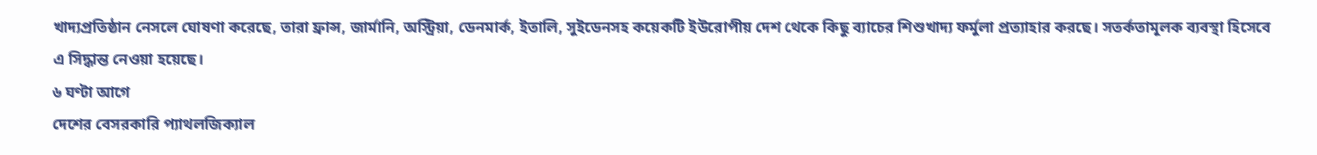খাদ্যপ্রতিষ্ঠান নেসলে ঘোষণা করেছে, তারা ফ্রান্স, জার্মানি, অস্ট্রিয়া, ডেনমার্ক, ইতালি, সুইডেনসহ কয়েকটি ইউরোপীয় দেশ থেকে কিছু ব্যাচের শিশুখাদ্য ফর্মুলা প্রত্যাহার করছে। সতর্কতামূলক ব্যবস্থা হিসেবে এ সিদ্ধান্ত নেওয়া হয়েছে।
৬ ঘণ্টা আগে
দেশের বেসরকারি প্যাথলজিক্যাল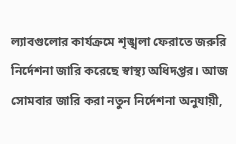ল্যাবগুলোর কার্যক্রমে শৃঙ্খলা ফেরাতে জরুরি নির্দেশনা জারি করেছে স্বাস্থ্য অধিদপ্তর। আজ সোমবার জারি করা নতুন নির্দেশনা অনুযায়ী,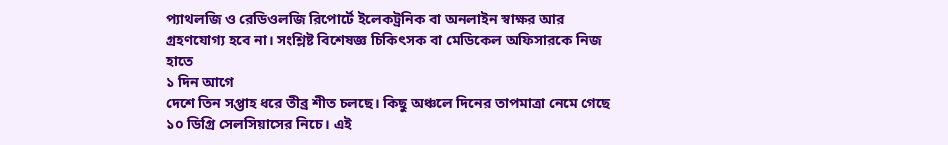প্যাথলজি ও রেডিওলজি রিপোর্টে ইলেকট্রনিক বা অনলাইন স্বাক্ষর আর গ্রহণযোগ্য হবে না। সংশ্লিষ্ট বিশেষজ্ঞ চিকিৎসক বা মেডিকেল অফিসারকে নিজ হাতে
১ দিন আগে
দেশে তিন সপ্তাহ ধরে তীব্র শীত চলছে। কিছু অঞ্চলে দিনের তাপমাত্রা নেমে গেছে ১০ ডিগ্রি সেলসিয়াসের নিচে। এই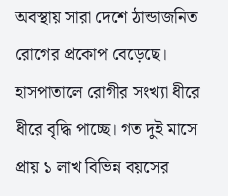অবস্থায় সারা দেশে ঠান্ডাজনিত রোগের প্রকোপ বেড়েছে। হাসপাতালে রোগীর সংখ্যা ধীরে ধীরে বৃদ্ধি পাচ্ছে। গত দুই মাসে প্রায় ১ লাখ বিভিন্ন বয়সের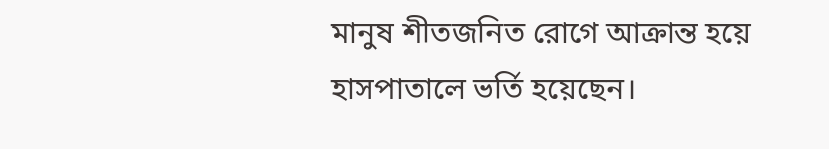মানুষ শীতজনিত রোগে আক্রান্ত হয়ে হাসপাতালে ভর্তি হয়েছেন।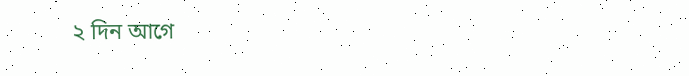২ দিন আগে